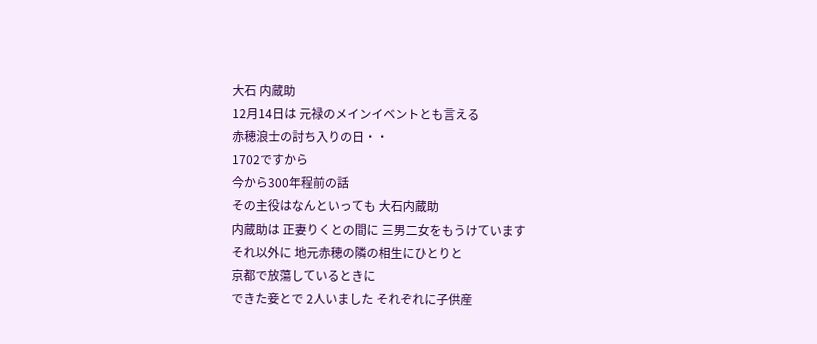大石 内蔵助
12月14日は 元禄のメインイベントとも言える
赤穂浪士の討ち入りの日・・
1702ですから
今から300年程前の話
その主役はなんといっても 大石内蔵助
内蔵助は 正妻りくとの間に 三男二女をもうけています
それ以外に 地元赤穂の隣の相生にひとりと
京都で放蕩しているときに
できた妾とで 2人いました それぞれに子供産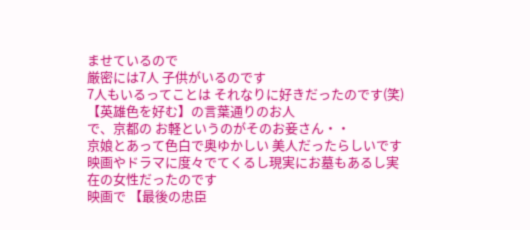ませているので
厳密には7人 子供がいるのです
7人もいるってことは それなりに好きだったのです(笑)
【英雄色を好む】の言葉通りのお人
で、京都の お軽というのがそのお妾さん・・
京娘とあって色白で奥ゆかしい 美人だったらしいです
映画やドラマに度々でてくるし現実にお墓もあるし実在の女性だったのです
映画で 【最後の忠臣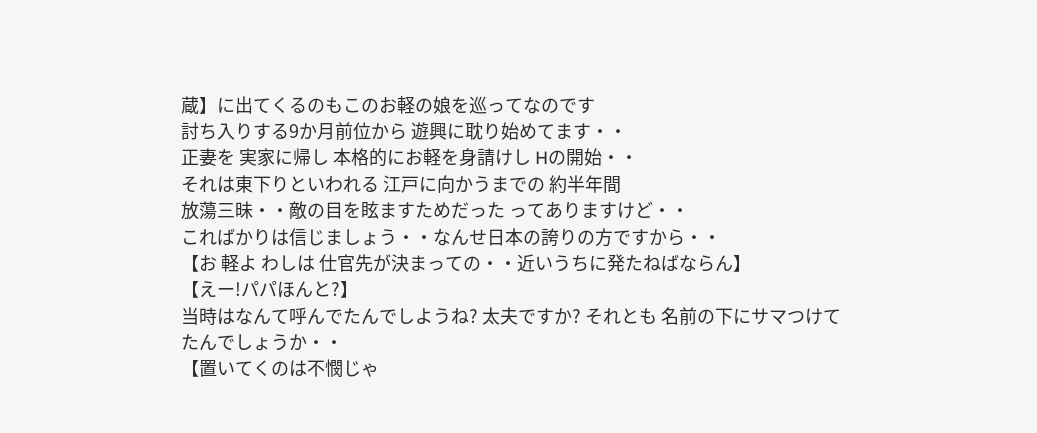蔵】に出てくるのもこのお軽の娘を巡ってなのです
討ち入りする9か月前位から 遊興に耽り始めてます・・
正妻を 実家に帰し 本格的にお軽を身請けし Hの開始・・
それは東下りといわれる 江戸に向かうまでの 約半年間
放蕩三昧・・敵の目を眩ますためだった ってありますけど・・
こればかりは信じましょう・・なんせ日本の誇りの方ですから・・
【お 軽よ わしは 仕官先が決まっての・・近いうちに発たねばならん】
【えー!パパほんと?】
当時はなんて呼んでたんでしようね? 太夫ですか? それとも 名前の下にサマつけてたんでしょうか・・
【置いてくのは不憫じゃ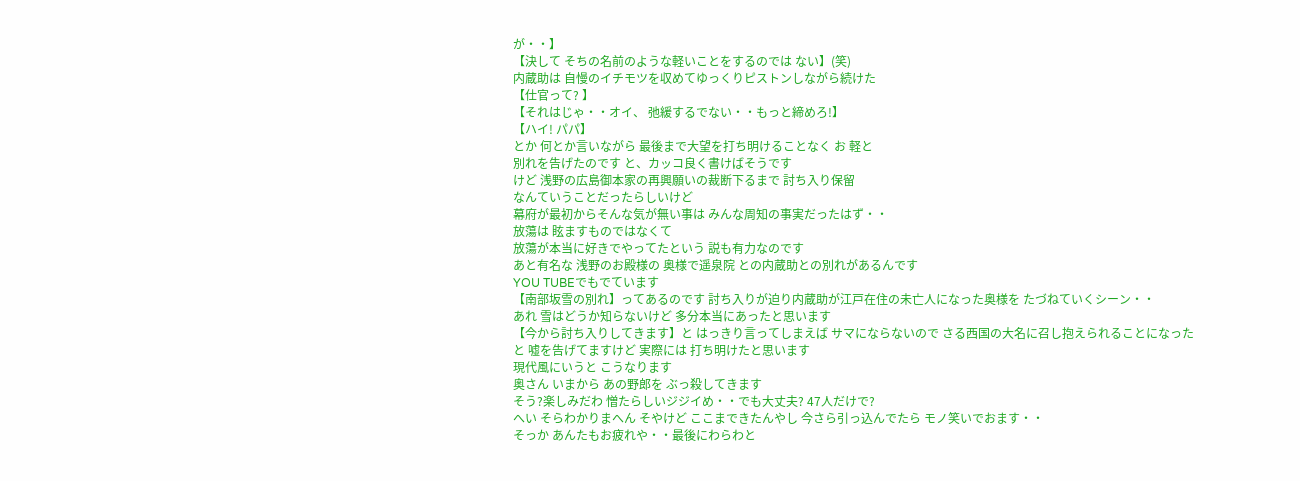が・・】
【決して そちの名前のような軽いことをするのでは ない】(笑)
内蔵助は 自慢のイチモツを収めてゆっくりピストンしながら続けた
【仕官って? 】
【それはじゃ・・オイ、 弛緩するでない・・もっと締めろ!】
【ハイ! パパ】
とか 何とか言いながら 最後まで大望を打ち明けることなく お 軽と
別れを告げたのです と、カッコ良く書けばそうです
けど 浅野の広島御本家の再興願いの裁断下るまで 討ち入り保留
なんていうことだったらしいけど
幕府が最初からそんな気が無い事は みんな周知の事実だったはず・・
放蕩は 眩ますものではなくて
放蕩が本当に好きでやってたという 説も有力なのです
あと有名な 浅野のお殿様の 奥様で遥泉院 との内蔵助との別れがあるんです
YOU TUBEでもでています
【南部坂雪の別れ】ってあるのです 討ち入りが迫り内蔵助が江戸在住の未亡人になった奥様を たづねていくシーン・・
あれ 雪はどうか知らないけど 多分本当にあったと思います
【今から討ち入りしてきます】と はっきり言ってしまえば サマにならないので さる西国の大名に召し抱えられることになったと 嘘を告げてますけど 実際には 打ち明けたと思います
現代風にいうと こうなります
奥さん いまから あの野郎を ぶっ殺してきます
そう?楽しみだわ 憎たらしいジジイめ・・でも大丈夫? 47人だけで?
へい そらわかりまへん そやけど ここまできたんやし 今さら引っ込んでたら モノ笑いでおます・・
そっか あんたもお疲れや・・最後にわらわと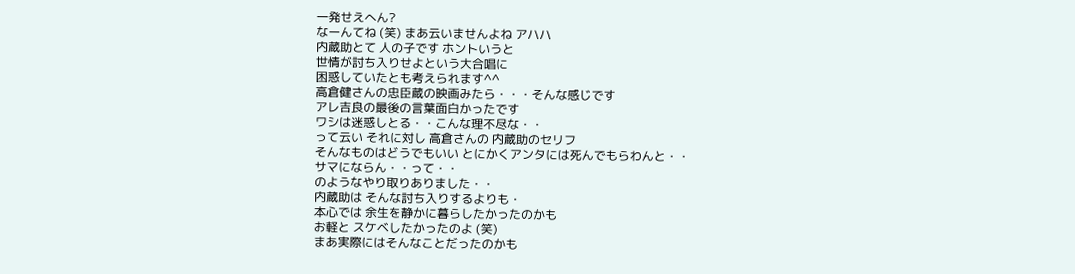一発せえへん?
なーんてね (笑) まあ云いませんよね アハハ
内蔵助とて 人の子です ホントいうと
世情が討ち入りせよという大合唱に
困惑していたとも考えられます^^
高倉健さんの忠臣蔵の映画みたら・・・そんな感じです
アレ吉良の最後の言葉面白かったです
ワシは迷惑しとる・・こんな理不尽な・・
って云い それに対し 高倉さんの 内蔵助のセリフ
そんなものはどうでもいい とにかくアンタには死んでもらわんと・・
サマにならん・・って・・
のようなやり取りありました・・
内蔵助は そんな討ち入りするよりも・
本心では 余生を静かに暮らしたかったのかも
お軽と スケベしたかったのよ (笑)
まあ実際にはそんなことだったのかも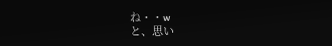ね・・w
と、思い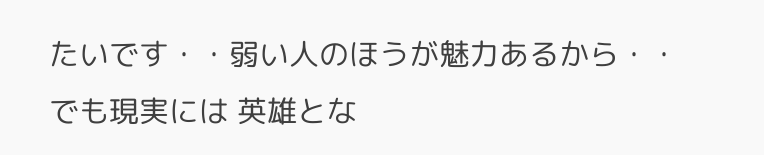たいです・・弱い人のほうが魅力あるから・・
でも現実には 英雄とな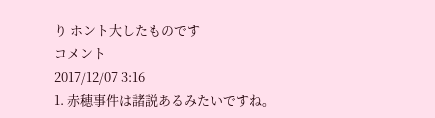り ホント大したものです
コメント
2017/12/07 3:16
1. 赤穂事件は諸説あるみたいですね。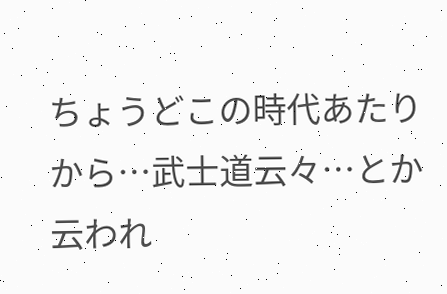ちょうどこの時代あたりから…武士道云々…とか云われ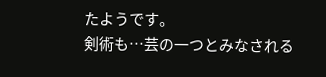たようです。
剣術も…芸の一つとみなされる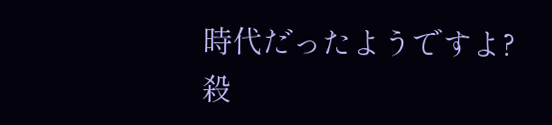時代だったようですよ?
殺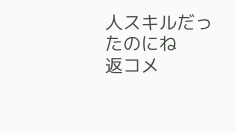人スキルだったのにね
返コメ